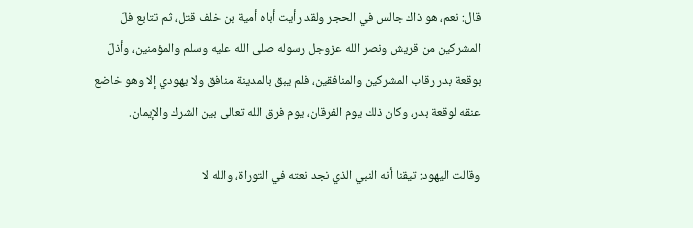قال: نعم، هو ذاك جالس في الحجر ولقد رأيت أباه أمية بن خلف قتل، ثم تتابع فلّ المشركين من قريش ونصر الله عزوجل رسوله صلى الله عليه وسلم والمؤمنين، وأذلّ بوقعة بدر رقاب المشركين والمنافقين، فلم يبق بالمدينة منافق ولا يهودي إلا وهو خاضع عنقه لوقعة بدر، وكان ذلك يوم الفرقان، يوم فرق الله تعالى بين الشرك والإيمان.

وقالت اليهود: تيقنا أنه النبي الذي نجد نعته في التوراة، والله لا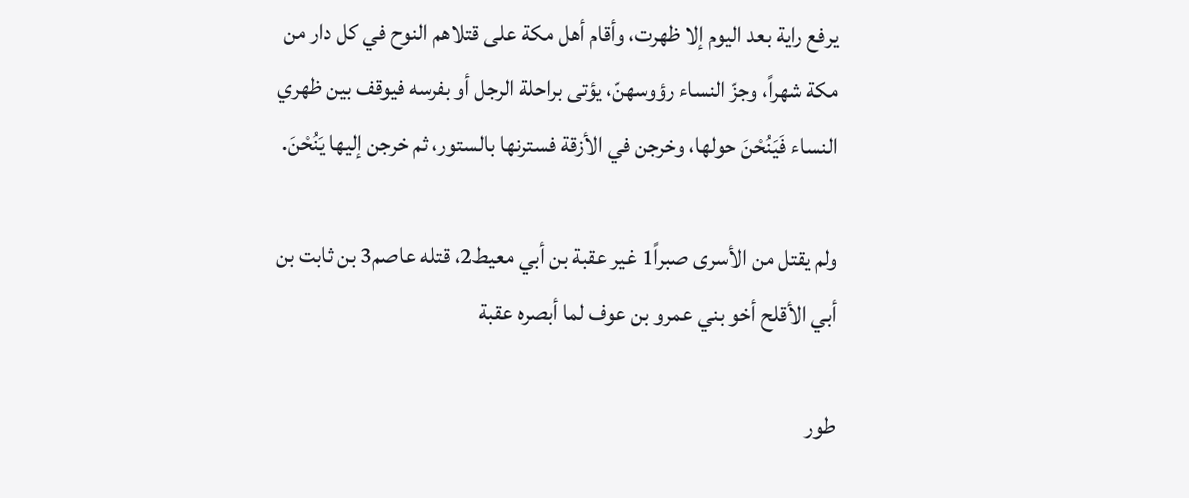يرفع راية بعد اليوم إلا ظهرت، وأقام أهل مكة على قتلاهم النوح في كل دار من مكة شهراً، وجزّ النساء رؤوسهنّ، يؤتى براحلة الرجل أو بفرسه فيوقف بين ظهري النساء فَيَنُحْنَ حولها، وخرجن في الأزقة فسترنها بالستور، ثم خرجن إليها يَنُحْنَ.

ولم يقتل من الأسرى صبراً1 غير عقبة بن أبي معيط2، قتله عاصم3 بن ثابت بن أبي الأقلح أخو بني عمرو بن عوف لما أبصره عقبة

طور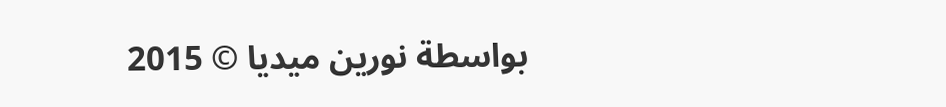بواسطة نورين ميديا © 2015